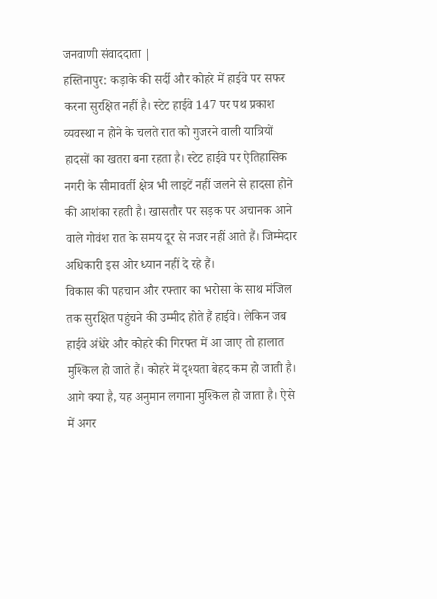जनवाणी संवाददाता |
हस्तिनापुर: कड़ाके की सर्दी और कोहरे में हाईवे पर सफर करना सुरक्षित नहीं है। स्टेट हाईवे 147 पर पथ प्रकाश व्यवस्था न होने के चलते रात को गुजरने वाली यात्रियों हादसों का खतरा बना रहता है। स्टेट हाईवे पर ऐतिहासिक नगरी के सीमावर्ती क्षेत्र भी लाइटें नहीं जलने से हादसा होने की आशंका रहती है। खासतौर पर सड़क पर अचानक आने वाले गोवंश रात के समय दूर से नजर नहीं आते हैं। जिम्मेदार अधिकारी इस ओर ध्यान नहीं दे रहे हैं।
विकास की पहचान और रफ्तार का भरोसा के साथ मंजिल तक सुरक्षित पहुंचने की उम्मीद होते हैं हाईवे। लेकिन जब हाईवे अंधेरे और कोहरे की गिरफ्त में आ जाए तो हालात मुश्किल हो जाते हैं। कोहरे में दृश्यता बेहद कम हो जाती है। आगे क्या है, यह अनुमान लगाना मुश्किल हो जाता है। ऐसे में अगर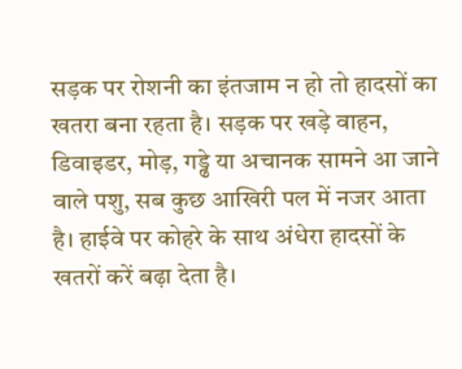सड़क पर रोशनी का इंतजाम न हो तो हादसों का खतरा बना रहता है। सड़क पर खड़े वाहन, डिवाइडर, मोड़, गड्ढे या अचानक सामने आ जाने वाले पशु, सब कुछ आखिरी पल में नजर आता है। हाईवे पर कोहरे के साथ अंधेरा हादसों के खतरों करें बढ़ा देता है।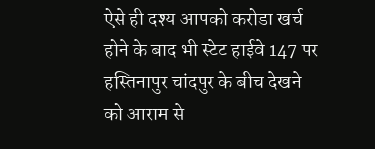ऐसे ही दश्य आपको करोडा खर्च होने के बाद भी स्टेट हाईवे 147 पर हस्तिनापुर चांदपुर के बीच देखने को आराम से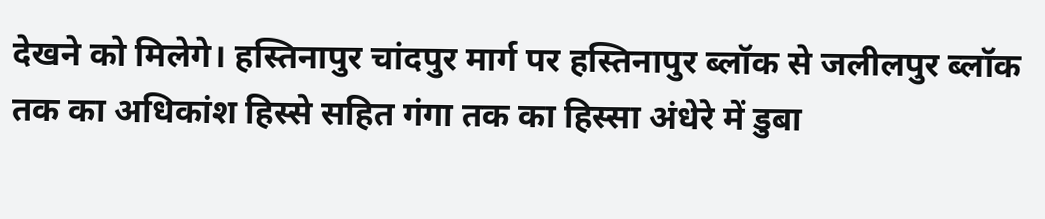देखने को मिलेगे। हस्तिनापुर चांदपुर मार्ग पर हस्तिनापुर ब्लॉक से जलीलपुर ब्लॉक तक का अधिकांश हिस्से सहित गंगा तक का हिस्सा अंधेरे में डुबा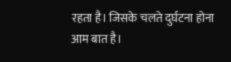रहता है। जिसके चलते दुर्घटना होना आम बात है।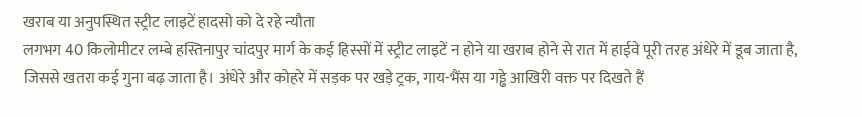खराब या अनुपस्थित स्ट्रीट लाइटें हादसो को दे रहे न्यौता
लगभग 40 किलोमीटर लम्बे हस्तिनापुर चांदपुर मार्ग के कई हिस्सों में स्ट्रीट लाइटें न होने या खराब होने से रात में हाईवे पूरी तरह अंधेरे में डूब जाता है, जिससे खतरा कई गुना बढ़ जाता है। अंधेरे और कोहरे में सड़क पर खड़े ट्रक, गाय-भैंस या गड्ढे आखिरी वक्त पर दिखते हैं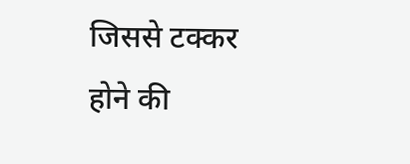जिससे टक्कर होने की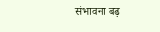संभावना बढ़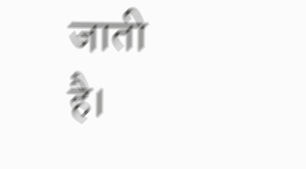जाती है।